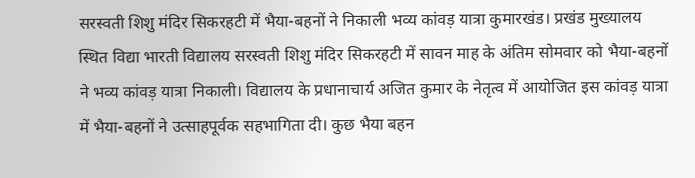सरस्वती शिशु मंदिर सिकरहटी में भैया-बहनों ने निकाली भव्य कांवड़ यात्रा कुमारखंड। प्रखंड मुख्यालय स्थित विद्या भारती विद्यालय सरस्वती शिशु मंदिर सिकरहटी में सावन माह के अंतिम सोमवार को भैया-बहनों ने भव्य कांवड़ यात्रा निकाली। विद्यालय के प्रधानाचार्य अजित कुमार के नेतृत्व में आयोजित इस कांवड़ यात्रा में भैया-बहनों ने उत्साहपूर्वक सहभागिता दी। कुछ भैया बहन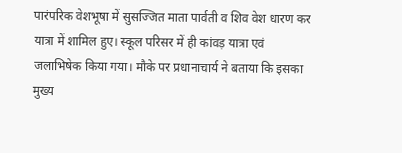पारंपरिक वेशभूषा में सुसज्जित माता पार्वती व शिव वेश धारण कर यात्रा में शामिल हुए। स्कूल परिसर में ही कांवड़ यात्रा एवं जलाभिषेक किया गया। मौके पर प्रधानाचार्य ने बताया कि इसका मुख्य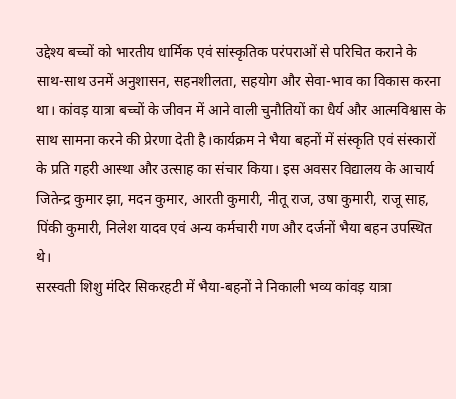उद्देश्य बच्चों को भारतीय धार्मिक एवं सांस्कृतिक परंपराओं से परिचित कराने के साथ-साथ उनमें अनुशासन, सहनशीलता, सहयोग और सेवा-भाव का विकास करना था। कांवड़ यात्रा बच्चों के जीवन में आने वाली चुनौतियों का धैर्य और आत्मविश्वास के साथ सामना करने की प्रेरणा देती है।कार्यक्रम ने भैया बहनों में संस्कृति एवं संस्कारों के प्रति गहरी आस्था और उत्साह का संचार किया। इस अवसर विद्यालय के आचार्य जितेन्द्र कुमार झा, मदन कुमार, आरती कुमारी, नीतू राज, उषा कुमारी, राजू साह, पिंकी कुमारी, निलेश यादव एवं अन्य कर्मचारी गण और दर्जनों भैया बहन उपस्थित थे।
सरस्वती शिशु मंदिर सिकरहटी में भैया-बहनों ने निकाली भव्य कांवड़ यात्रा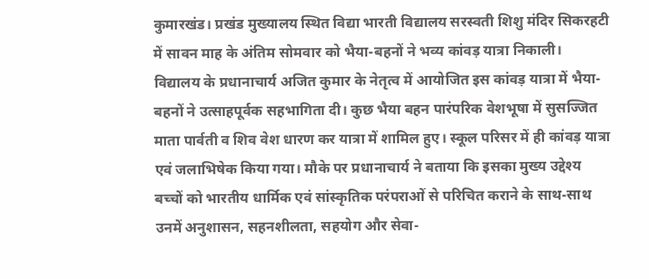कुमारखंड। प्रखंड मुख्यालय स्थित विद्या भारती विद्यालय सरस्वती शिशु मंदिर सिकरहटी में सावन माह के अंतिम सोमवार को भैया-बहनों ने भव्य कांवड़ यात्रा निकाली। विद्यालय के प्रधानाचार्य अजित कुमार के नेतृत्व में आयोजित इस कांवड़ यात्रा में भैया-बहनों ने उत्साहपूर्वक सहभागिता दी। कुछ भैया बहन पारंपरिक वेशभूषा में सुसज्जित माता पार्वती व शिव वेश धारण कर यात्रा में शामिल हुए। स्कूल परिसर में ही कांवड़ यात्रा एवं जलाभिषेक किया गया। मौके पर प्रधानाचार्य ने बताया कि इसका मुख्य उद्देश्य बच्चों को भारतीय धार्मिक एवं सांस्कृतिक परंपराओं से परिचित कराने के साथ-साथ उनमें अनुशासन, सहनशीलता, सहयोग और सेवा-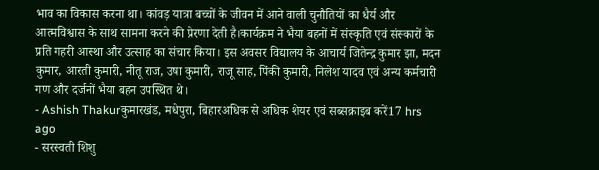भाव का विकास करना था। कांवड़ यात्रा बच्चों के जीवन में आने वाली चुनौतियों का धैर्य और आत्मविश्वास के साथ सामना करने की प्रेरणा देती है।कार्यक्रम ने भैया बहनों में संस्कृति एवं संस्कारों के प्रति गहरी आस्था और उत्साह का संचार किया। इस अवसर विद्यालय के आचार्य जितेन्द्र कुमार झा, मदन कुमार, आरती कुमारी, नीतू राज, उषा कुमारी, राजू साह, पिंकी कुमारी, निलेश यादव एवं अन्य कर्मचारी गण और दर्जनों भैया बहन उपस्थित थे।
- Ashish Thakurकुमारखंड, मधेपुरा, बिहारअधिक से अधिक शेयर एवं सब्सक्राइब करें17 hrs ago
- सरस्वती शिशु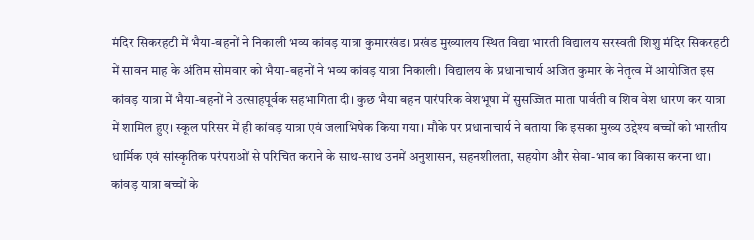मंदिर सिकरहटी में भैया-बहनों ने निकाली भव्य कांवड़ यात्रा कुमारखंड। प्रखंड मुख्यालय स्थित विद्या भारती विद्यालय सरस्वती शिशु मंदिर सिकरहटी में सावन माह के अंतिम सोमवार को भैया-बहनों ने भव्य कांवड़ यात्रा निकाली। विद्यालय के प्रधानाचार्य अजित कुमार के नेतृत्व में आयोजित इस कांवड़ यात्रा में भैया-बहनों ने उत्साहपूर्वक सहभागिता दी। कुछ भैया बहन पारंपरिक वेशभूषा में सुसज्जित माता पार्वती व शिव वेश धारण कर यात्रा में शामिल हुए। स्कूल परिसर में ही कांवड़ यात्रा एवं जलाभिषेक किया गया। मौके पर प्रधानाचार्य ने बताया कि इसका मुख्य उद्देश्य बच्चों को भारतीय धार्मिक एवं सांस्कृतिक परंपराओं से परिचित कराने के साथ-साथ उनमें अनुशासन, सहनशीलता, सहयोग और सेवा-भाव का विकास करना था। कांवड़ यात्रा बच्चों के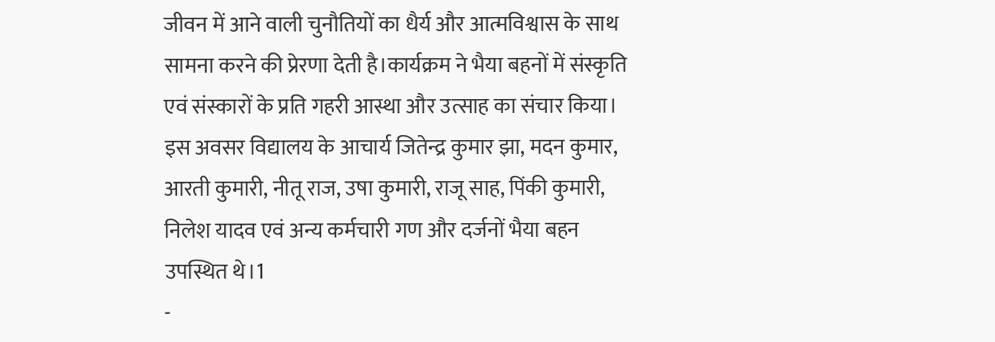जीवन में आने वाली चुनौतियों का धैर्य और आत्मविश्वास के साथ सामना करने की प्रेरणा देती है।कार्यक्रम ने भैया बहनों में संस्कृति एवं संस्कारों के प्रति गहरी आस्था और उत्साह का संचार किया। इस अवसर विद्यालय के आचार्य जितेन्द्र कुमार झा, मदन कुमार, आरती कुमारी, नीतू राज, उषा कुमारी, राजू साह, पिंकी कुमारी, निलेश यादव एवं अन्य कर्मचारी गण और दर्जनों भैया बहन उपस्थित थे।1
-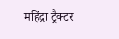महिंद्रा ट्रैक्टर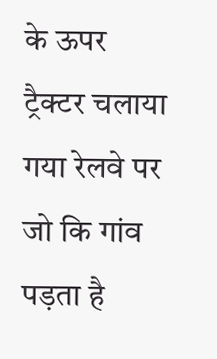के ऊपर ट्रैक्टर चलाया गया रेलवे पर जो कि गांव पड़ता है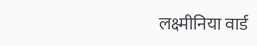लक्ष्मीनिया वार्ड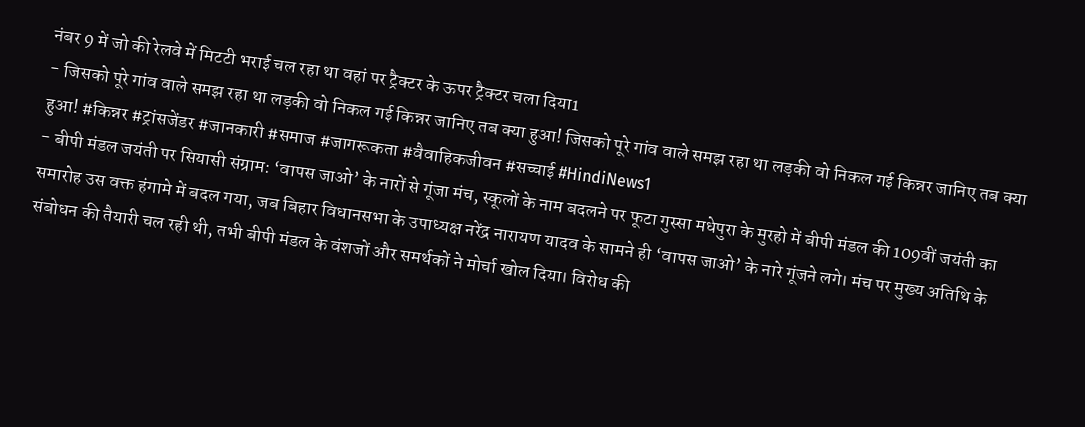नंबर 9 में जो की रेलवे में मिटटी भराई चल रहा था वहां पर ट्रैक्टर के ऊपर ट्रैक्टर चला दिया1
- जिसको पूरे गांव वाले समझ रहा था लड़की वो निकल गई किन्नर जानिए तब क्या हुआ! जिसको पूरे गांव वाले समझ रहा था लड़की वो निकल गई किन्नर जानिए तब क्या हुआ! #किन्नर #ट्रांसजेंडर #जानकारी #समाज #जागरूकता #वैवाहिकजीवन #सच्चाई #HindiNews1
- बीपी मंडल जयंती पर सियासी संग्राम: ‘वापस जाओ’ के नारों से गूंजा मंच, स्कूलों के नाम बदलने पर फूटा गुस्सा मधेपुरा के मुरहो में बीपी मंडल की 109वीं जयंती का समारोह उस वक्त हंगामे में बदल गया, जब बिहार विधानसभा के उपाध्यक्ष नरेंद्र नारायण यादव के सामने ही ‘वापस जाओ’ के नारे गूंजने लगे। मंच पर मुख्य अतिथि के संबोधन की तैयारी चल रही थी, तभी बीपी मंडल के वंशजों और समर्थकों ने मोर्चा खोल दिया। विरोध की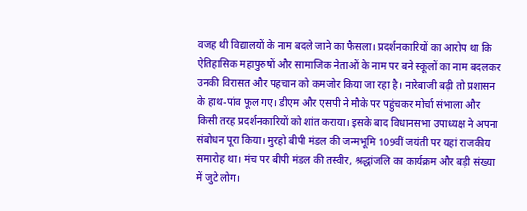वजह थी विद्यालयों के नाम बदले जाने का फैसला। प्रदर्शनकारियों का आरोप था कि ऐतिहासिक महापुरुषों और सामाजिक नेताओं के नाम पर बने स्कूलों का नाम बदलकर उनकी विरासत और पहचान को कमजोर किया जा रहा है। नारेबाजी बढ़ी तो प्रशासन के हाथ-पांव फूल गए। डीएम और एसपी ने मौके पर पहुंचकर मोर्चा संभाला और किसी तरह प्रदर्शनकारियों को शांत कराया। इसके बाद विधानसभा उपाध्यक्ष ने अपना संबोधन पूरा किया। मुरहो बीपी मंडल की जन्मभूमि 109वीं जयंती पर यहां राजकीय समारोह था। मंच पर बीपी मंडल की तस्वीर, श्रद्धांजलि का कार्यक्रम और बड़ी संख्या में जुटे लोग।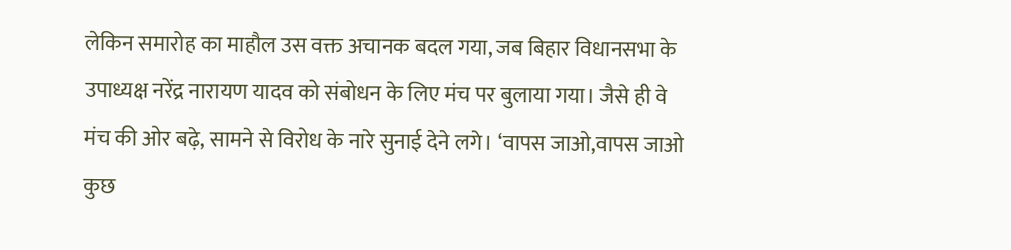लेकिन समारोह का माहौल उस वक्त अचानक बदल गया, जब बिहार विधानसभा के उपाध्यक्ष नरेंद्र नारायण यादव को संबोधन के लिए मंच पर बुलाया गया। जैसे ही वे मंच की ओर बढ़े, सामने से विरोध के नारे सुनाई देने लगे। ‘वापस जाओ,वापस जाओ कुछ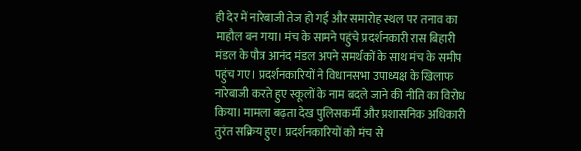ही देर में नारेबाजी तेज हो गई और समारोह स्थल पर तनाव का माहौल बन गया। मंच के सामने पहुंचे प्रदर्शनकारी रास बिहारी मंडल के पौत्र आनंद मंडल अपने समर्थकों के साथ मंच के समीप पहुंच गए। प्रदर्शनकारियों ने विधानसभा उपाध्यक्ष के खिलाफ नारेबाजी करते हुए स्कूलों के नाम बदले जाने की नीति का विरोध किया। मामला बढ़ता देख पुलिसकर्मी और प्रशासनिक अधिकारी तुरंत सक्रिय हुए। प्रदर्शनकारियों को मंच से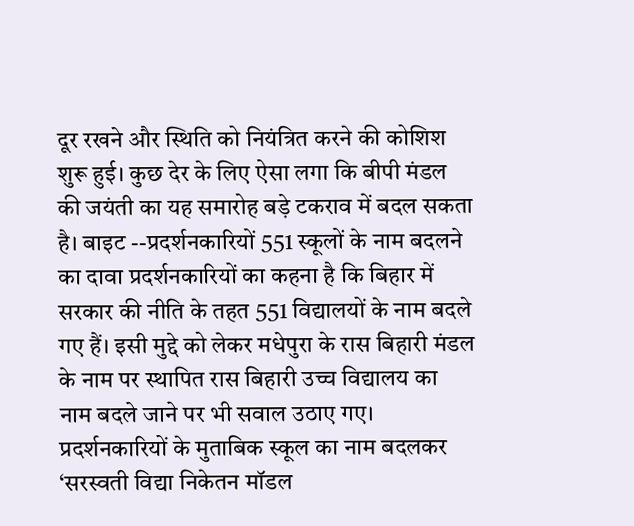दूर रखने और स्थिति को नियंत्रित करने की कोशिश शुरू हुई। कुछ देर के लिए ऐसा लगा कि बीपी मंडल की जयंती का यह समारोह बड़े टकराव में बदल सकता है। बाइट --प्रदर्शनकारियों 551 स्कूलों के नाम बदलने का दावा प्रदर्शनकारियों का कहना है कि बिहार में सरकार की नीति के तहत 551 विद्यालयों के नाम बदले गए हैं। इसी मुद्दे को लेकर मधेपुरा के रास बिहारी मंडल के नाम पर स्थापित रास बिहारी उच्च विद्यालय का नाम बदले जाने पर भी सवाल उठाए गए। प्रदर्शनकारियों के मुताबिक स्कूल का नाम बदलकर ‘सरस्वती विद्या निकेतन मॉडल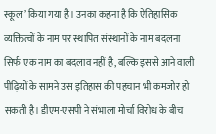स्कूल’ किया गया है। उनका कहना है कि ऐतिहासिक व्यक्तित्वों के नाम पर स्थापित संस्थानों के नाम बदलना सिर्फ एक नाम का बदलाव नहीं है, बल्कि इससे आने वाली पीढ़ियों के सामने उस इतिहास की पहचान भी कमजोर हो सकती है। डीएम-एसपी ने संभाला मोर्चा विरोध के बीच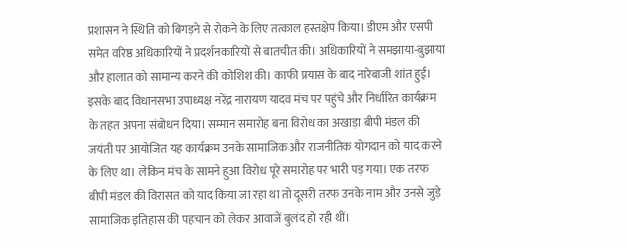प्रशासन ने स्थिति को बिगड़ने से रोकने के लिए तत्काल हस्तक्षेप किया। डीएम और एसपी समेत वरिष्ठ अधिकारियों ने प्रदर्शनकारियों से बातचीत की। अधिकारियों ने समझाया-बुझाया और हालात को सामान्य करने की कोशिश की। काफी प्रयास के बाद नारेबाजी शांत हुई। इसके बाद विधानसभा उपाध्यक्ष नरेंद्र नारायण यादव मंच पर पहुंचे और निर्धारित कार्यक्रम के तहत अपना संबोधन दिया। सम्मान समारोह बना विरोध का अखाड़ा बीपी मंडल की जयंती पर आयोजित यह कार्यक्रम उनके सामाजिक और राजनीतिक योगदान को याद करने के लिए था। लेकिन मंच के सामने हुआ विरोध पूरे समारोह पर भारी पड़ गया। एक तरफ बीपी मंडल की विरासत को याद किया जा रहा था तो दूसरी तरफ उनके नाम और उनसे जुड़े सामाजिक इतिहास की पहचान को लेकर आवाजें बुलंद हो रही थीं।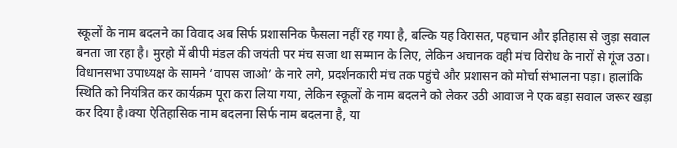स्कूलों के नाम बदलने का विवाद अब सिर्फ प्रशासनिक फैसला नहीं रह गया है, बल्कि यह विरासत, पहचान और इतिहास से जुड़ा सवाल बनता जा रहा है। मुरहो में बीपी मंडल की जयंती पर मंच सजा था सम्मान के लिए, लेकिन अचानक वही मंच विरोध के नारों से गूंज उठा। विधानसभा उपाध्यक्ष के सामने ‘वापस जाओ’ के नारे लगे, प्रदर्शनकारी मंच तक पहुंचे और प्रशासन को मोर्चा संभालना पड़ा। हालांकि स्थिति को नियंत्रित कर कार्यक्रम पूरा करा लिया गया, लेकिन स्कूलों के नाम बदलने को लेकर उठी आवाज ने एक बड़ा सवाल जरूर खड़ा कर दिया है।क्या ऐतिहासिक नाम बदलना सिर्फ नाम बदलना है, या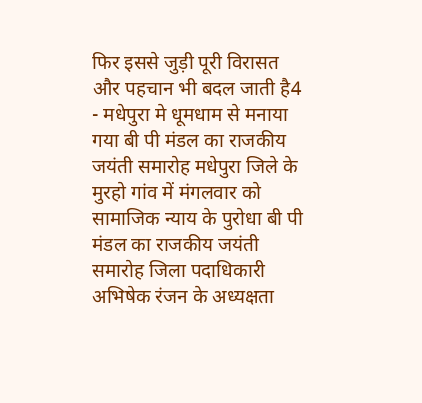फिर इससे जुड़ी पूरी विरासत और पहचान भी बदल जाती है4
- मधेपुरा मे धूमधाम से मनाया गया बी पी मंडल का राजकीय जयंती समारोह मधेपुरा जिले के मुरहो गांव में मंगलवार को सामाजिक न्याय के पुरोधा बी पी मंडल का राजकीय जयंती समारोह जिला पदाधिकारी अभिषेक रंजन के अध्यक्षता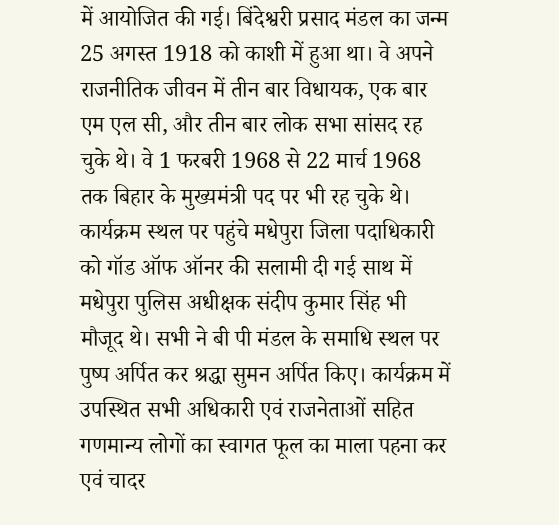में आयोजित की गई। बिंदेश्वरी प्रसाद मंडल का जन्म 25 अगस्त 1918 को काशी में हुआ था। वे अपने राजनीतिक जीवन में तीन बार विधायक, एक बार एम एल सी, और तीन बार लोक सभा सांसद रह चुके थे। वे 1 फरबरी 1968 से 22 मार्च 1968 तक बिहार के मुख्यमंत्री पद पर भी रह चुके थे। कार्यक्रम स्थल पर पहुंचे मधेपुरा जिला पदाधिकारी को गॉड ऑफ ऑनर की सलामी दी गई साथ में मधेपुरा पुलिस अधीक्षक संदीप कुमार सिंह भी मौजूद थे। सभी ने बी पी मंडल के समाधि स्थल पर पुष्प अर्पित कर श्रद्धा सुमन अर्पित किए। कार्यक्रम में उपस्थित सभी अधिकारी एवं राजनेताओं सहित गणमान्य लोगों का स्वागत फूल का माला पहना कर एवं चादर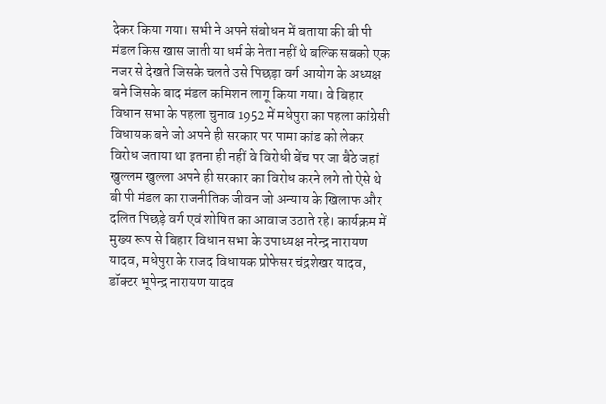देकर किया गया। सभी ने अपने संबोधन में बताया की बी पी मंडल किस खास जाती या धर्म के नेता नहीं थे बल्कि सबको एक नजर से देखते जिसके चलते उसे पिछड़ा वर्ग आयोग के अध्यक्ष बने जिसके बाद मंडल कमिशन लागू किया गया। वे बिहार विधान सभा के पहला चुनाव 1952 में मधेपुरा का पहला कांग्रेसी विधायक बने जो अपने ही सरकार पर पामा कांड को लेकर विरोध जताया था इतना ही नहीं वे विरोधी बेंच पर जा बैठे जहां खुल्लम खुल्ला अपने ही सरकार का विरोध करने लगे तो ऐसे थे बी पी मंडल का राजनीतिक जीवन जो अन्याय के खिलाफ और दलित पिछड़े वर्ग एवं शोषित का आवाज उठाते रहे। कार्यक्रम में मुख्य रूप से बिहार विधान सभा के उपाध्यक्ष नरेन्द्र नारायण यादव, मधेपुरा के राजद विधायक प्रोफेसर चंद्रशेखर यादव, डॉक्टर भूपेन्द्र नारायण यादव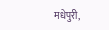मधेपुरी,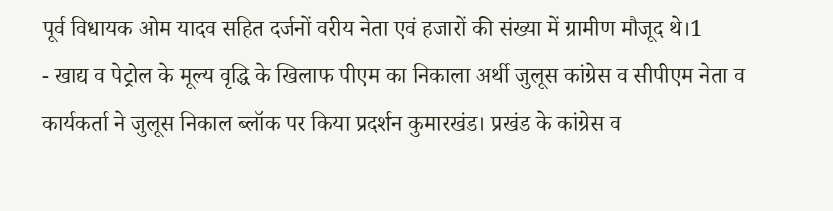पूर्व विधायक ओम यादव सहित दर्जनों वरीय नेता एवं हजारों की संख्या में ग्रामीण मौजूद थे।1
- खाद्य व पेट्रोल के मूल्य वृद्धि के खिलाफ पीएम का निकाला अर्थी जुलूस कांग्रेस व सीपीएम नेता व कार्यकर्ता ने जुलूस निकाल ब्लॉक पर किया प्रदर्शन कुमारखंड। प्रखंड के कांग्रेस व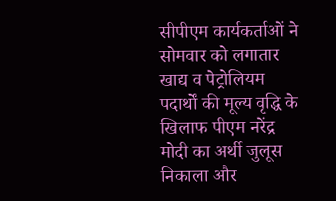सीपीएम कार्यकर्ताओं ने सोमवार को लगातार खाद्य व पेट्रोलियम पदार्थों की मूल्य वृद्धि के खिलाफ पीएम नरेंद्र मोदी का अर्थी जुलूस निकाला और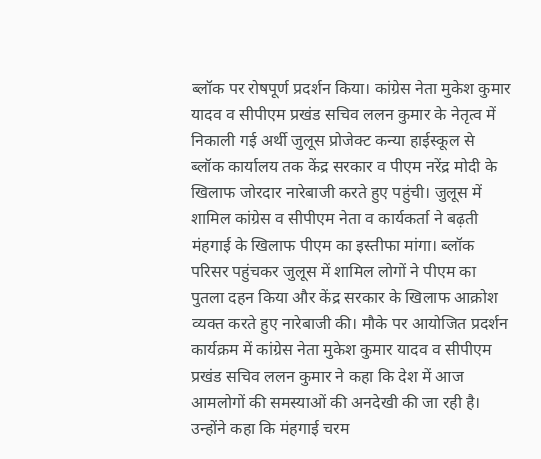ब्लॉक पर रोषपूर्ण प्रदर्शन किया। कांग्रेस नेता मुकेश कुमार यादव व सीपीएम प्रखंड सचिव ललन कुमार के नेतृत्व में निकाली गई अर्थी जुलूस प्रोजेक्ट कन्या हाईस्कूल से ब्लॉक कार्यालय तक केंद्र सरकार व पीएम नरेंद्र मोदी के खिलाफ जोरदार नारेबाजी करते हुए पहुंची। जुलूस में शामिल कांग्रेस व सीपीएम नेता व कार्यकर्ता ने बढ़ती मंहगाई के खिलाफ पीएम का इस्तीफा मांगा। ब्लॉक परिसर पहुंचकर जुलूस में शामिल लोगों ने पीएम का पुतला दहन किया और केंद्र सरकार के खिलाफ आक्रोश व्यक्त करते हुए नारेबाजी की। मौके पर आयोजित प्रदर्शन कार्यक्रम में कांग्रेस नेता मुकेश कुमार यादव व सीपीएम प्रखंड सचिव ललन कुमार ने कहा कि देश में आज आमलोगों की समस्याओं की अनदेखी की जा रही है। उन्होंने कहा कि मंहगाई चरम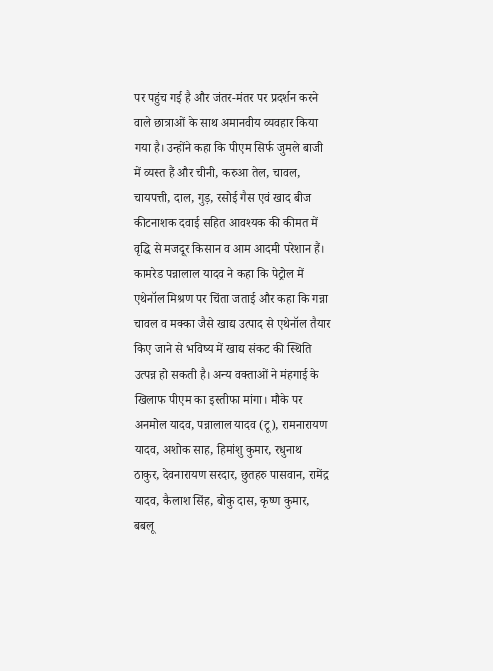पर पहुंच गई है और जंतर-मंतर पर प्रदर्शन करने वाले छात्राओं के साथ अमानवीय व्यवहार किया गया है। उन्होंने कहा कि पीएम सिर्फ जुमले बाजी में व्यस्त हैं और चीनी, करुआ तेल, चावल, चायपत्ती, दाल, गुड़, रसोई गैस एवं खाद बीज कीटनाशक दवाई सहित आवश्यक की कीमत में वृद्धि से मजदूर किसान व आम आदमी परेशान हैं। कामरेड पन्नालाल यादव ने कहा कि पेट्रोल में एथेनॉल मिश्रण पर चिंता जताई और कहा कि गन्ना चावल व मक्का जैसे खाद्य उत्पाद से एथेनॉल तैयार किए जाने से भविष्य में खाद्य संकट की स्थिति उत्पन्न हो सकती है। अन्य वक्ताओं ने मंहगाई के खिलाफ पीएम का इस्तीफा मांगा। मौके पर अनमोल यादव, पन्नालाल यादव (टू), रामनारायण यादव, अशोक साह, हिमांशु कुमार, रधुनाथ ठाकुर, देवनारायण सरदार, छुतहरु पासवान, रामेंद्र यादव, कैलाश सिंह, बोकु दास, कृष्ण कुमार, बबलू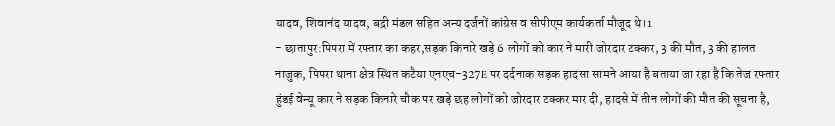यादव, शिवानंद यादव, बद्री मंडल सहित अन्य दर्जनों कांग्रेस व सीपीएम कार्यकर्ता मौजूद थे।1
- छातापुर:पिपरा में रफ्तार का कहर,सड़क किनारे खड़े 6 लोगों को कार ने मारी जोरदार टक्कर, 3 की मौत, 3 की हालत नाजुक, पिपरा थाना क्षेत्र स्थित कटैया एनएच-327E पर दर्दनाक सड़क हादसा सामने आया है बताया जा रहा है कि तेज रफ्तार हुंडई वेन्यू कार ने सड़क किनारे चौक पर खड़े छह लोगों को जोरदार टक्कर मार दी, हादसे में तीन लोगों की मौत की सूचना है,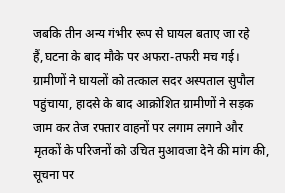जबकि तीन अन्य गंभीर रूप से घायल बताए जा रहे हैं,घटना के बाद मौके पर अफरा-तफरी मच गई। ग्रामीणों ने घायलों को तत्काल सदर अस्पताल सुपौल पहुंचाया, हादसे के बाद आक्रोशित ग्रामीणों ने सड़क जाम कर तेज रफ्तार वाहनों पर लगाम लगाने और मृतकों के परिजनों को उचित मुआवजा देने की मांग की, सूचना पर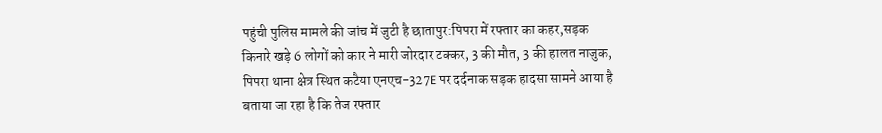पहुंची पुलिस मामले की जांच में जुटी है छातापुर:पिपरा में रफ्तार का कहर,सड़क किनारे खड़े 6 लोगों को कार ने मारी जोरदार टक्कर, 3 की मौत, 3 की हालत नाजुक, पिपरा थाना क्षेत्र स्थित कटैया एनएच-327E पर दर्दनाक सड़क हादसा सामने आया है बताया जा रहा है कि तेज रफ्तार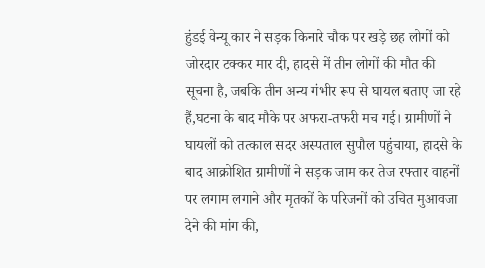हुंडई वेन्यू कार ने सड़क किनारे चौक पर खड़े छह लोगों को जोरदार टक्कर मार दी, हादसे में तीन लोगों की मौत की सूचना है, जबकि तीन अन्य गंभीर रूप से घायल बताए जा रहे हैं,घटना के बाद मौके पर अफरा-तफरी मच गई। ग्रामीणों ने घायलों को तत्काल सदर अस्पताल सुपौल पहुंचाया, हादसे के बाद आक्रोशित ग्रामीणों ने सड़क जाम कर तेज रफ्तार वाहनों पर लगाम लगाने और मृतकों के परिजनों को उचित मुआवजा देने की मांग की,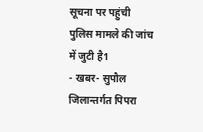सूचना पर पहुंची पुलिस मामले की जांच में जुटी है1
- खबर- सुपौल जिलान्तर्गत पिपरा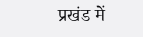प्रखंड में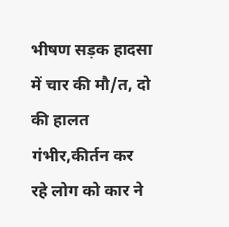भीषण सड़क हादसा में चार की मौ/त, दो की हालत गंभीर,कीर्तन कर रहे लोग को कार ने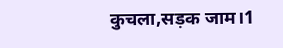कुचला,सड़क जाम।1